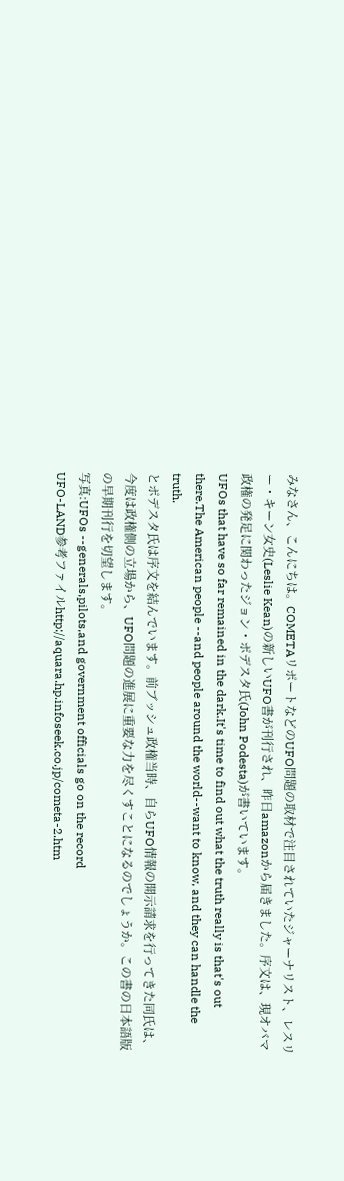みなさん、こんにちは。COMETAリポートなどのUFO問題の取材で注目されていたジャーナリスト、レスリー・キーン女史(Leslie Kean)の新しいUFO書が刊行され、昨日amazonから届きました。序文は、現オバマ政権の発足に関わったジョン・ポデスタ氏(John Podesta)が書いています。
UFOs that have so far remained in the dark.It's time to find out what the truth really is that's out there.The American people --and people around the world--want to know, and they can handle the truth.
とポデスタ氏は序文を結んでいます。前ブッシュ政権当時、自らUFO情報の開示請求を行ってきた同氏は、今度は政権側の立場から、UFO問題の進展に重要な力を尽くすことになるのでしょうか。この書の日本語版の早期刊行を切望します。
写真:UFOs --generals,pilots,and government officials go on the record
UFO-LAND参考ファイルhttp://aquara.hp.infoseek.co.jp/cometa-2.htm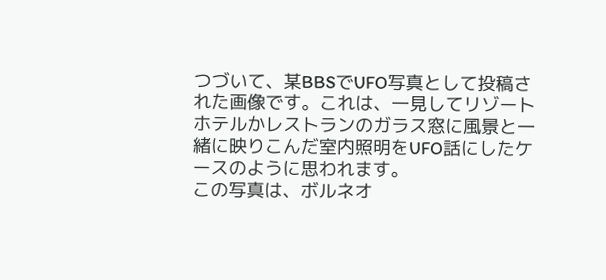つづいて、某BBSでUFO写真として投稿された画像です。これは、一見してリゾートホテルかレストランのガラス窓に風景と一緒に映りこんだ室内照明をUFO話にしたケースのように思われます。
この写真は、ボルネオ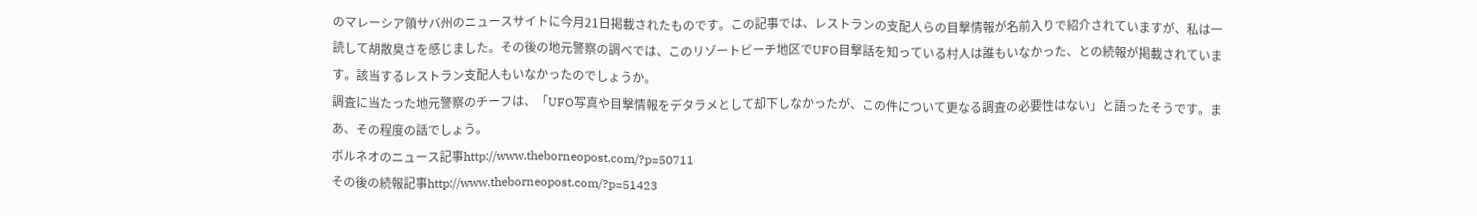のマレーシア領サバ州のニュースサイトに今月21日掲載されたものです。この記事では、レストランの支配人らの目撃情報が名前入りで紹介されていますが、私は一読して胡散臭さを感じました。その後の地元警察の調べでは、このリゾートビーチ地区でUFO目撃話を知っている村人は誰もいなかった、との続報が掲載されています。該当するレストラン支配人もいなかったのでしょうか。
調査に当たった地元警察のチーフは、「UFO写真や目撃情報をデタラメとして却下しなかったが、この件について更なる調査の必要性はない」と語ったそうです。まあ、その程度の話でしょう。
ボルネオのニュース記事http://www.theborneopost.com/?p=50711
その後の続報記事http://www.theborneopost.com/?p=51423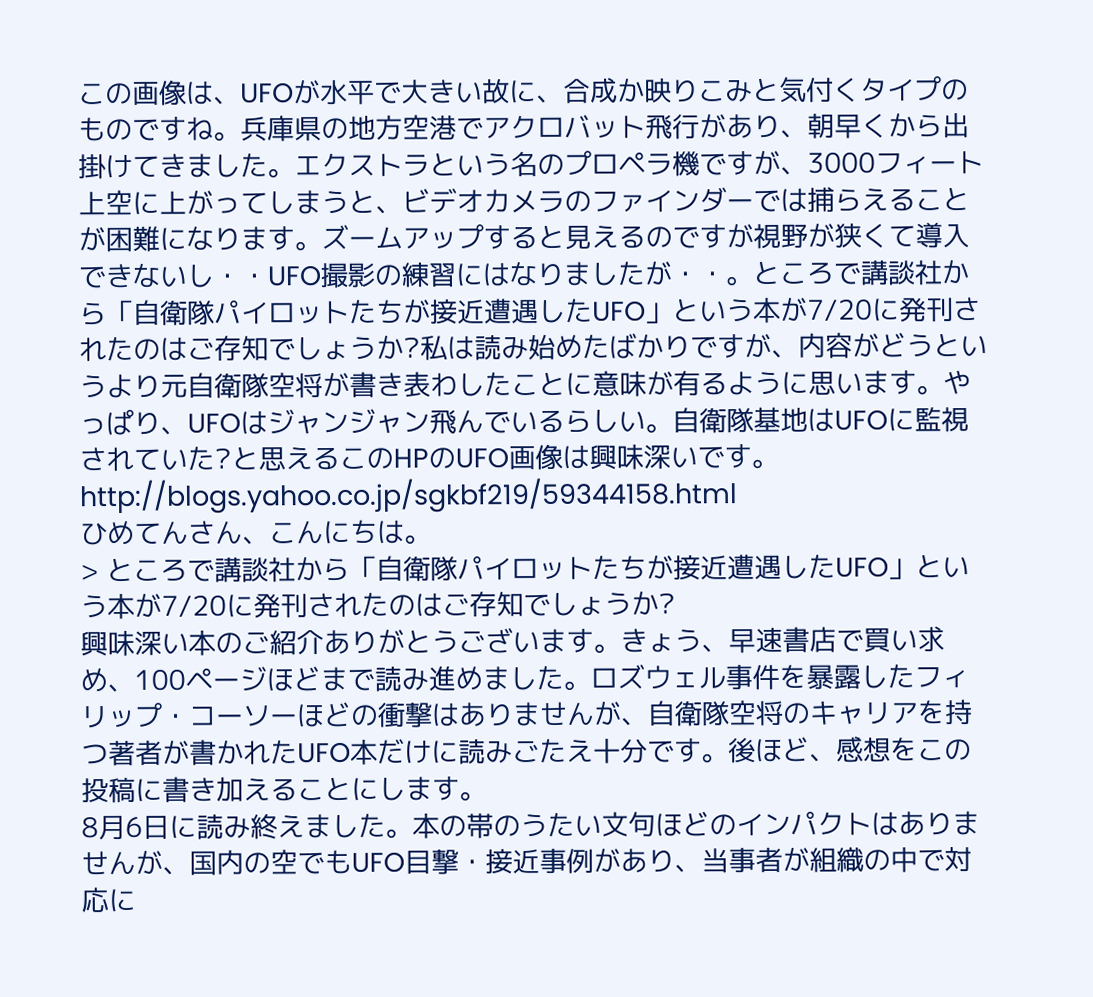この画像は、UFOが水平で大きい故に、合成か映りこみと気付くタイプのものですね。兵庫県の地方空港でアクロバット飛行があり、朝早くから出掛けてきました。エクストラという名のプロペラ機ですが、3000フィート上空に上がってしまうと、ビデオカメラのファインダーでは捕らえることが困難になります。ズームアップすると見えるのですが視野が狭くて導入できないし・・UFO撮影の練習にはなりましたが・・。ところで講談社から「自衛隊パイロットたちが接近遭遇したUFO」という本が7/20に発刊されたのはご存知でしょうか?私は読み始めたばかりですが、内容がどうというより元自衛隊空将が書き表わしたことに意味が有るように思います。やっぱり、UFOはジャンジャン飛んでいるらしい。自衛隊基地はUFOに監視されていた?と思えるこのHPのUFO画像は興味深いです。http://blogs.yahoo.co.jp/sgkbf219/59344158.html
ひめてんさん、こんにちは。
> ところで講談社から「自衛隊パイロットたちが接近遭遇したUFO」という本が7/20に発刊されたのはご存知でしょうか?
興味深い本のご紹介ありがとうございます。きょう、早速書店で買い求め、100ページほどまで読み進めました。ロズウェル事件を暴露したフィリップ・コーソーほどの衝撃はありませんが、自衛隊空将のキャリアを持つ著者が書かれたUFO本だけに読みごたえ十分です。後ほど、感想をこの投稿に書き加えることにします。
8月6日に読み終えました。本の帯のうたい文句ほどのインパクトはありませんが、国内の空でもUFO目撃・接近事例があり、当事者が組織の中で対応に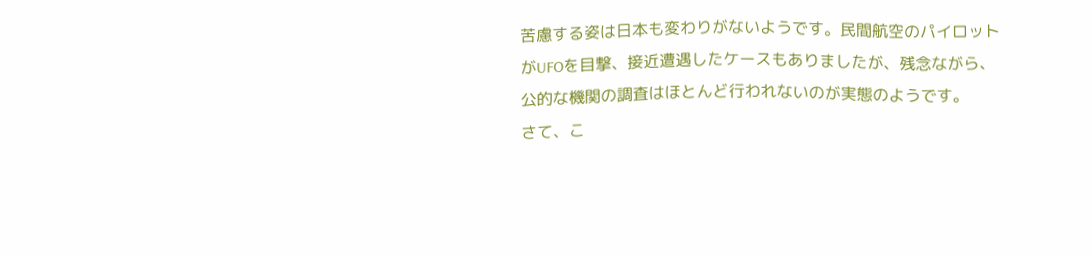苦慮する姿は日本も変わりがないようです。民間航空のパイロットがUFOを目撃、接近遭遇したケースもありましたが、残念ながら、公的な機関の調査はほとんど行われないのが実態のようです。
さて、こ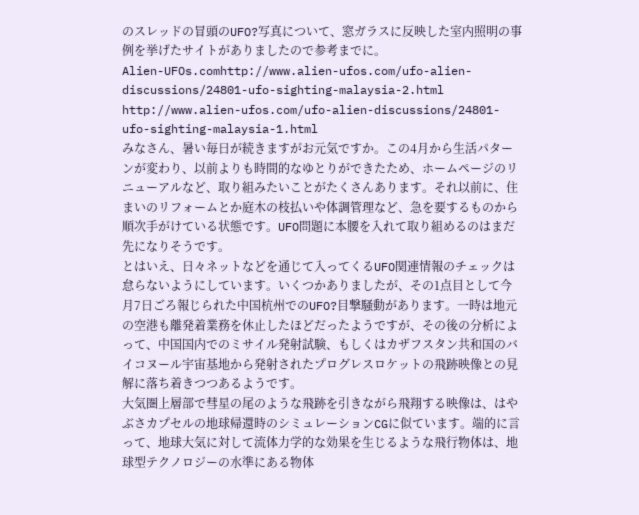のスレッドの冒頭のUFO?写真について、窓ガラスに反映した室内照明の事例を挙げたサイトがありましたので参考までに。
Alien-UFOs.comhttp://www.alien-ufos.com/ufo-alien-discussions/24801-ufo-sighting-malaysia-2.html
http://www.alien-ufos.com/ufo-alien-discussions/24801-ufo-sighting-malaysia-1.html
みなさん、暑い毎日が続きますがお元気ですか。この4月から生活パターンが変わり、以前よりも時間的なゆとりができたため、ホームページのリニューアルなど、取り組みたいことがたくさんあります。それ以前に、住まいのリフォームとか庭木の枝払いや体調管理など、急を要するものから順次手がけている状態です。UFO問題に本腰を入れて取り組めるのはまだ先になりそうです。
とはいえ、日々ネットなどを通じて入ってくるUFO関連情報のチェックは怠らないようにしています。いくつかありましたが、その1点目として今月7日ごろ報じられた中国杭州でのUFO?目撃騒動があります。一時は地元の空港も離発着業務を休止したほどだったようですが、その後の分析によって、中国国内でのミサイル発射試験、もしくはカザフスタン共和国のバイコヌール宇宙基地から発射されたプログレスロケットの飛跡映像との見解に落ち着きつつあるようです。
大気圏上層部で彗星の尾のような飛跡を引きながら飛翔する映像は、はやぶさカプセルの地球帰還時のシミュレーションCGに似ています。端的に言って、地球大気に対して流体力学的な効果を生じるような飛行物体は、地球型テクノロジーの水準にある物体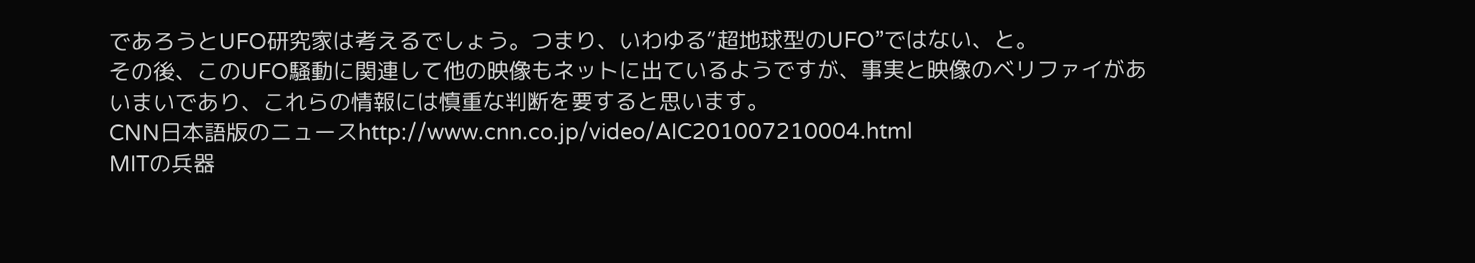であろうとUFO研究家は考えるでしょう。つまり、いわゆる“超地球型のUFO”ではない、と。
その後、このUFO騒動に関連して他の映像もネットに出ているようですが、事実と映像のベリファイがあいまいであり、これらの情報には慎重な判断を要すると思います。
CNN日本語版のニュースhttp://www.cnn.co.jp/video/AIC201007210004.html
MITの兵器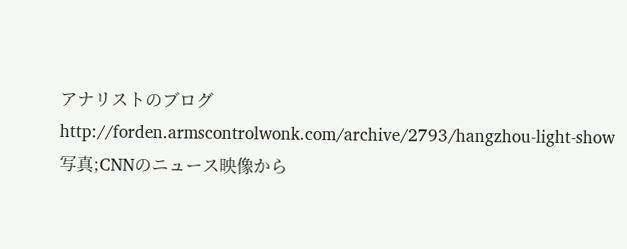アナリストのブログhttp://forden.armscontrolwonk.com/archive/2793/hangzhou-light-show
写真;CNNのニュース映像から